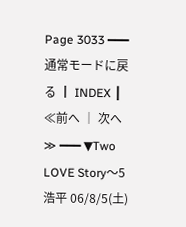Page 3033 ━━━ 通常モードに戻る ┃ INDEX ┃ ≪前へ │ 次へ≫ ━━━ ▼Two LOVE Story〜5 浩平 06/8/5(土)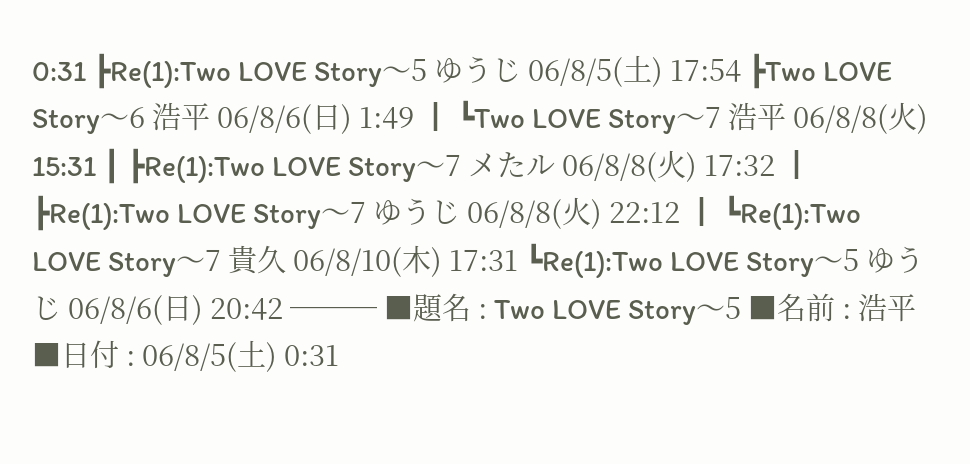0:31 ┣Re(1):Two LOVE Story〜5 ゆうじ 06/8/5(土) 17:54 ┣Two LOVE Story〜6 浩平 06/8/6(日) 1:49 ┃ ┗Two LOVE Story〜7 浩平 06/8/8(火) 15:31 ┃ ┣Re(1):Two LOVE Story〜7 メたル 06/8/8(火) 17:32 ┃ ┣Re(1):Two LOVE Story〜7 ゆうじ 06/8/8(火) 22:12 ┃ ┗Re(1):Two LOVE Story〜7 貴久 06/8/10(木) 17:31 ┗Re(1):Two LOVE Story〜5 ゆうじ 06/8/6(日) 20:42 ─── ■題名 : Two LOVE Story〜5 ■名前 : 浩平 ■日付 : 06/8/5(土) 0:31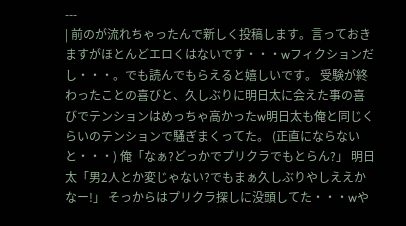---
| 前のが流れちゃったんで新しく投稿します。言っておきますがほとんどエロくはないです・・・wフィクションだし・・・。でも読んでもらえると嬉しいです。 受験が終わったことの喜びと、久しぶりに明日太に会えた事の喜びでテンションはめっちゃ高かったw明日太も俺と同じくらいのテンションで騒ぎまくってた。 (正直にならないと・・・) 俺「なぁ?どっかでプリクラでもとらん?」 明日太「男2人とか変じゃない?でもまぁ久しぶりやしええかなー!」 そっからはプリクラ探しに没頭してた・・・wや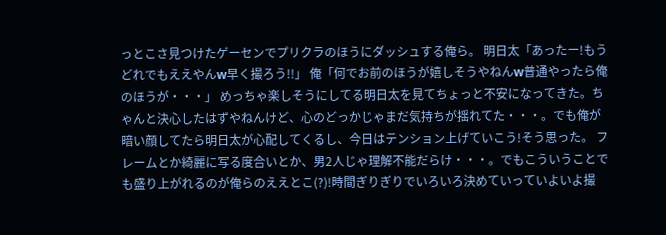っとこさ見つけたゲーセンでプリクラのほうにダッシュする俺ら。 明日太「あったー!もうどれでもええやんw早く撮ろう!!」 俺「何でお前のほうが嬉しそうやねんw普通やったら俺のほうが・・・」 めっちゃ楽しそうにしてる明日太を見てちょっと不安になってきた。ちゃんと決心したはずやねんけど、心のどっかじゃまだ気持ちが揺れてた・・・。でも俺が暗い顔してたら明日太が心配してくるし、今日はテンション上げていこう!そう思った。 フレームとか綺麗に写る度合いとか、男2人じゃ理解不能だらけ・・・。でもこういうことでも盛り上がれるのが俺らのええとこ(?)!時間ぎりぎりでいろいろ決めていっていよいよ撮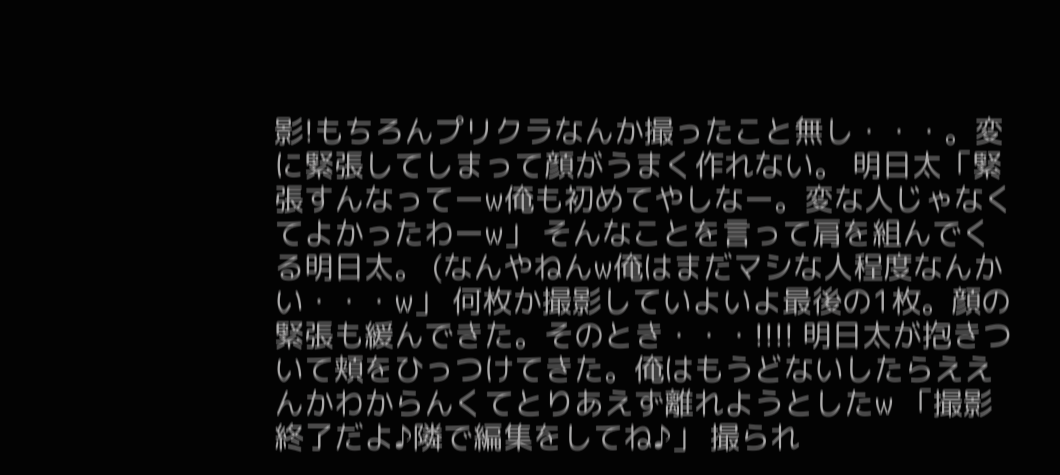影!もちろんプリクラなんか撮ったこと無し・・・。変に緊張してしまって顔がうまく作れない。 明日太「緊張すんなってーw俺も初めてやしなー。変な人じゃなくてよかったわーw」 そんなことを言って肩を組んでくる明日太。 (なんやねんw俺はまだマシな人程度なんかい・・・w」 何枚か撮影していよいよ最後の1枚。顔の緊張も緩んできた。そのとき・・・!!!! 明日太が抱きついて頬をひっつけてきた。俺はもうどないしたらええんかわからんくてとりあえず離れようとしたw 「撮影終了だよ♪隣で編集をしてね♪」 撮られ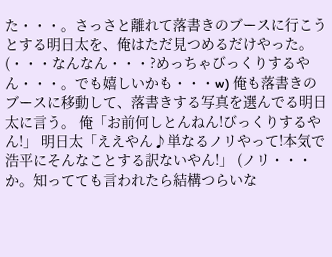た・・・。さっさと離れて落書きのブースに行こうとする明日太を、俺はただ見つめるだけやった。 (・・・なんなん・・・?めっちゃびっくりするやん・・・。でも嬉しいかも・・・w) 俺も落書きのブースに移動して、落書きする写真を選んでる明日太に言う。 俺「お前何しとんねん!びっくりするやん!」 明日太「ええやん♪単なるノリやって!本気で浩平にそんなことする訳ないやん!」 (ノリ・・・か。知ってても言われたら結構つらいな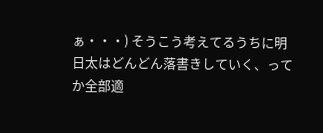ぁ・・・) そうこう考えてるうちに明日太はどんどん落書きしていく、ってか全部適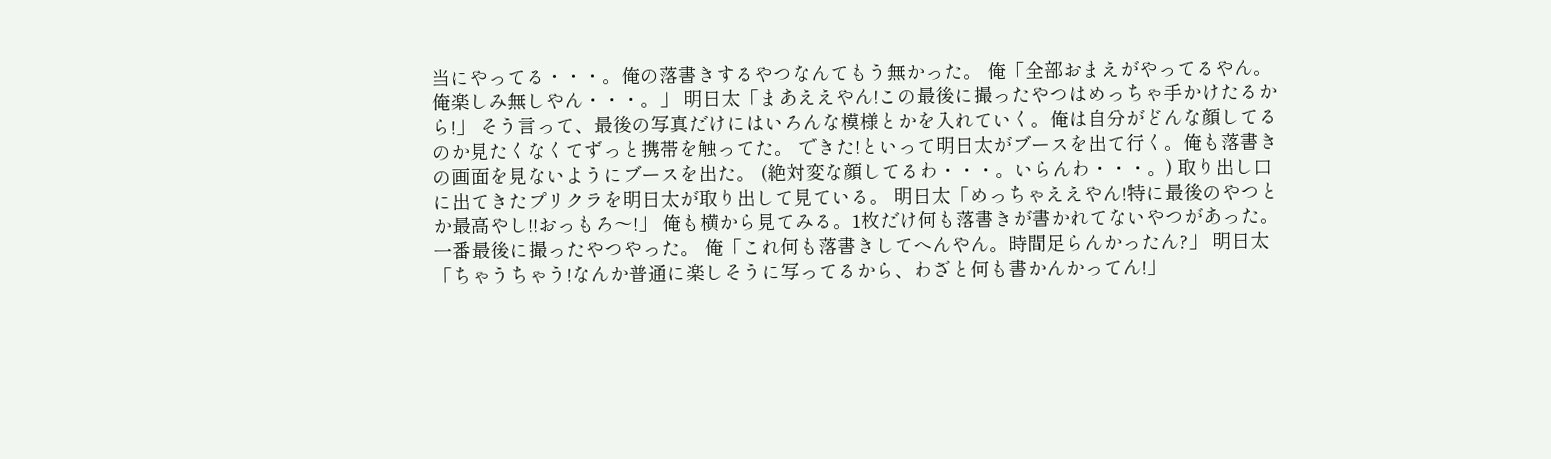当にやってる・・・。俺の落書きするやつなんてもう無かった。 俺「全部おまえがやってるやん。俺楽しみ無しやん・・・。」 明日太「まあええやん!この最後に撮ったやつはめっちゃ手かけたるから!」 そう言って、最後の写真だけにはいろんな模様とかを入れていく。俺は自分がどんな顔してるのか見たくなくてずっと携帯を触ってた。 できた!といって明日太がブースを出て行く。俺も落書きの画面を見ないようにブースを出た。 (絶対変な顔してるわ・・・。いらんわ・・・。) 取り出し口に出てきたプリクラを明日太が取り出して見ている。 明日太「めっちゃええやん!特に最後のやつとか最高やし!!おっもろ〜!」 俺も横から見てみる。1枚だけ何も落書きが書かれてないやつがあった。一番最後に撮ったやつやった。 俺「これ何も落書きしてへんやん。時間足らんかったん?」 明日太「ちゃうちゃう!なんか普通に楽しそうに写ってるから、わざと何も書かんかってん!」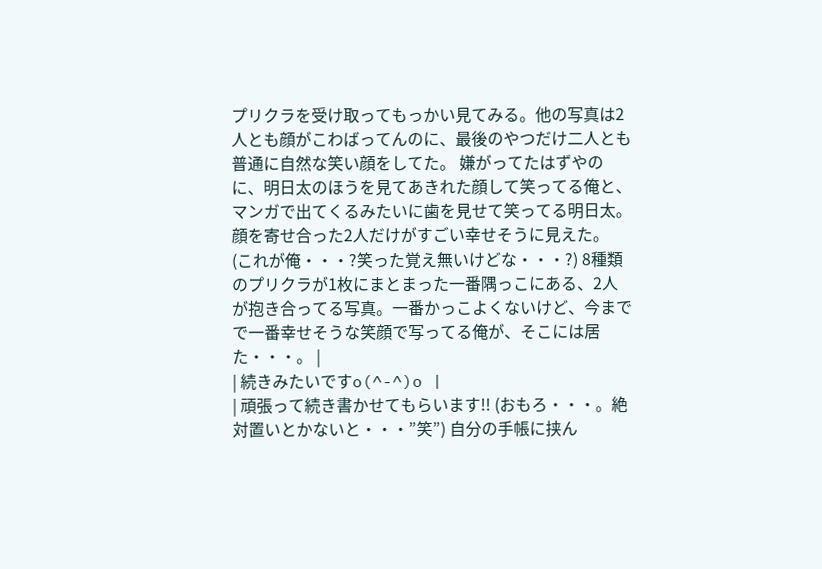プリクラを受け取ってもっかい見てみる。他の写真は2人とも顔がこわばってんのに、最後のやつだけ二人とも普通に自然な笑い顔をしてた。 嫌がってたはずやのに、明日太のほうを見てあきれた顔して笑ってる俺と、マンガで出てくるみたいに歯を見せて笑ってる明日太。顔を寄せ合った2人だけがすごい幸せそうに見えた。 (これが俺・・・?笑った覚え無いけどな・・・?) 8種類のプリクラが1枚にまとまった一番隅っこにある、2人が抱き合ってる写真。一番かっこよくないけど、今までで一番幸せそうな笑顔で写ってる俺が、そこには居た・・・。 |
| 続きみたいですo(^-^)o |
| 頑張って続き書かせてもらいます!! (おもろ・・・。絶対置いとかないと・・・”笑”) 自分の手帳に挟ん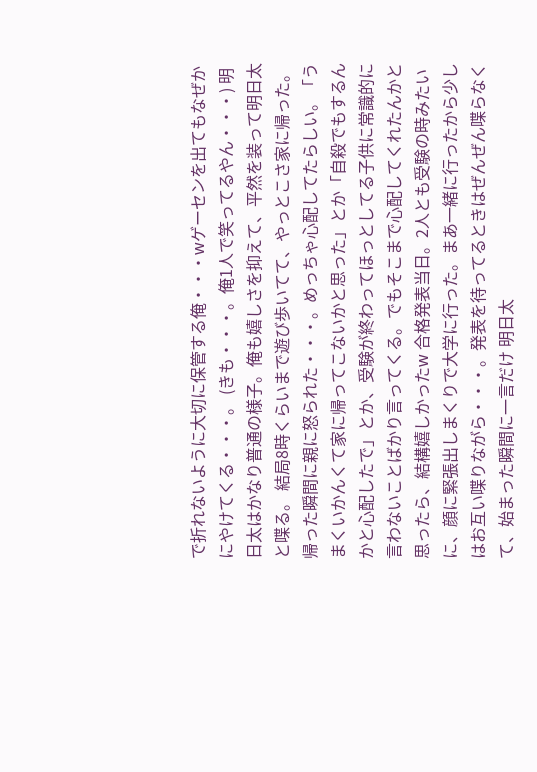で折れないように大切に保管する俺・・・wゲーセンを出てもなぜかにやけてくる・・・。 (きも・・・。俺1人で笑ってるやん・・・) 明日太はかなり普通の様子。俺も嬉しさを抑えて、平然を装って明日太と喋る。 結局8時くらいまで遊び歩いてて、やっとこさ家に帰った。帰った瞬間に親に怒られた・・・。めっちゃ心配してたらしい。「うまくいかんくて家に帰ってこないかと思った」とか「自殺でもするんかと心配したで」とか、受験が終わってほっとしてる子供に常識的に言わないことばかり言ってくる。でもそこまで心配してくれたんかと思ったら、結構嬉しかったw 合格発表当日。2人とも受験の時みたいに、顔に緊張出しまくりで大学に行った。まあ一緒に行ったから少しはお互い喋りながら・・・。発表を待ってるときはぜんぜん喋らなくて、始まった瞬間に一言だけ 明日太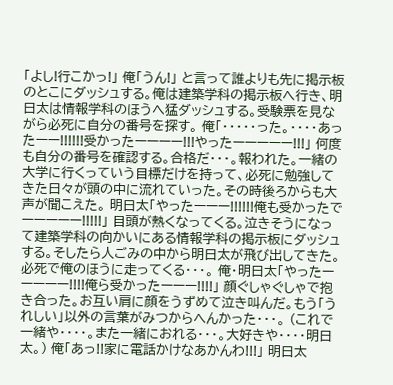「よし!行こかっ!」 俺「うん!」 と言って誰よりも先に掲示板のとこにダッシュする。俺は建築学科の掲示板へ行き、明日太は情報学科のほうへ猛ダッシュする。受験票を見ながら必死に自分の番号を探す。 俺「・・・・・った。・・・・あったーー!!!!!!受かったーーーー!!!やったーーーーー!!!」 何度も自分の番号を確認する。合格だ・・・。報われた。一緒の大学に行くっていう目標だけを持って、必死に勉強してきた日々が頭の中に流れていった。その時後ろからも大声が聞こえた。 明日太「やったーーー!!!!!!俺も受かったでーーーーー!!!!!」 目頭が熱くなってくる。泣きそうになって建築学科の向かいにある情報学科の掲示板にダッシュする。そしたら人ごみの中から明日太が飛び出してきた。必死で俺のほうに走ってくる・・・。 俺・明日太「やったーーーーー!!!!俺ら受かったーーー!!!!」 顔ぐしゃぐしゃで抱き合った。お互い肩に顔をうずめて泣き叫んだ。もう「うれしい」以外の言葉がみつからへんかった・・・。 (これで一緒や・・・・。また一緒におれる・・・。大好きや・・・・明日太。) 俺「あっ!!家に電話かけなあかんわ!!!」 明日太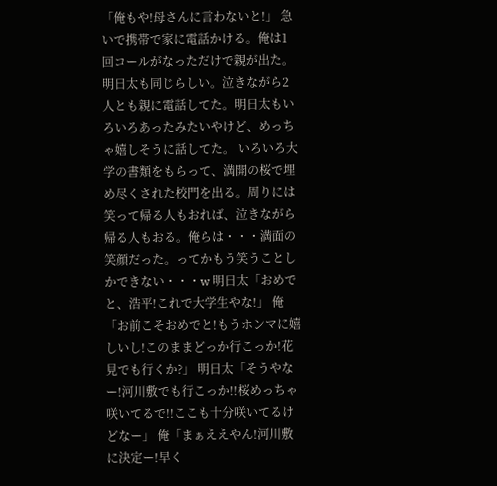「俺もや!母さんに言わないと!」 急いで携帯で家に電話かける。俺は1回コールがなっただけで親が出た。明日太も同じらしい。泣きながら2人とも親に電話してた。明日太もいろいろあったみたいやけど、めっちゃ嬉しそうに話してた。 いろいろ大学の書類をもらって、満開の桜で埋め尽くされた校門を出る。周りには笑って帰る人もおれば、泣きながら帰る人もおる。俺らは・・・満面の笑顔だった。ってかもう笑うことしかできない・・・w 明日太「おめでと、浩平!これで大学生やな!」 俺「お前こそおめでと!もうホンマに嬉しいし!このままどっか行こっか!花見でも行くか?」 明日太「そうやなー!河川敷でも行こっか!!桜めっちゃ咲いてるで!!ここも十分咲いてるけどなー」 俺「まぁええやん!河川敷に決定ー!早く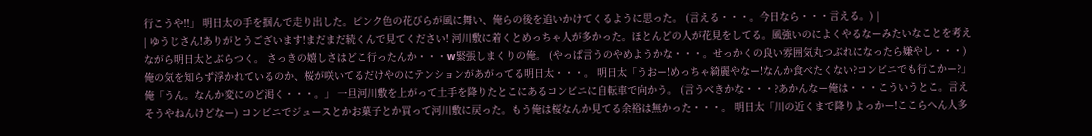行こうや!!」 明日太の手を掴んで走り出した。ピンク色の花びらが風に舞い、俺らの後を追いかけてくるように思った。 (言える・・・。今日なら・・・言える。) |
| ゆうじさん!ありがとうございます!まだまだ続くんで見てください! 河川敷に着くとめっちゃ人が多かった。ほとんどの人が花見をしてる。風強いのによくやるなーみたいなことを考えながら明日太とぶらつく。 さっきの嬉しさはどこ行ったんか・・・w緊張しまくりの俺。 (やっぱ言うのやめようかな・・・。せっかくの良い雰囲気丸つぶれになったら嫌やし・・・) 俺の気を知らず浮かれているのか、桜が咲いてるだけやのにテンションがあがってる明日太・・・。 明日太「うおー!めっちゃ綺麗やなー!なんか食べたくない?コンビニでも行こかー?」 俺「うん。なんか変にのど渇く・・・。」 一旦河川敷を上がって土手を降りたとこにあるコンビニに自転車で向かう。 (言うべきかな・・・?あかんなー俺は・・・こういうとこ。言えそうやねんけどなー) コンビニでジュースとかお菓子とか買って河川敷に戻った。もう俺は桜なんか見てる余裕は無かった・・・。 明日太「川の近くまで降りよっかー!ここらへん人多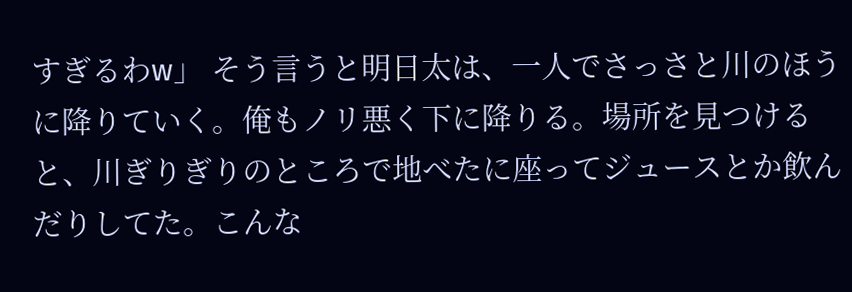すぎるわw」 そう言うと明日太は、一人でさっさと川のほうに降りていく。俺もノリ悪く下に降りる。場所を見つけると、川ぎりぎりのところで地べたに座ってジュースとか飲んだりしてた。こんな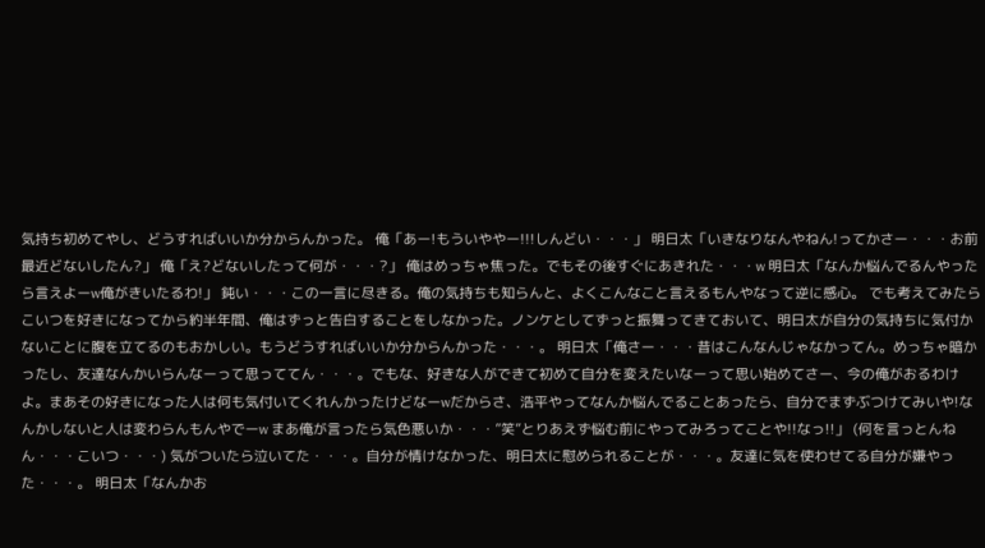気持ち初めてやし、どうすればいいか分からんかった。 俺「あー!もういややー!!!しんどい・・・」 明日太「いきなりなんやねん!ってかさー・・・お前最近どないしたん?」 俺「え?どないしたって何が・・・?」 俺はめっちゃ焦った。でもその後すぐにあきれた・・・w 明日太「なんか悩んでるんやったら言えよーw俺がきいたるわ!」 鈍い・・・この一言に尽きる。俺の気持ちも知らんと、よくこんなこと言えるもんやなって逆に感心。 でも考えてみたらこいつを好きになってから約半年間、俺はずっと告白することをしなかった。ノンケとしてずっと振舞ってきておいて、明日太が自分の気持ちに気付かないことに腹を立てるのもおかしい。もうどうすればいいか分からんかった・・・。 明日太「俺さー・・・昔はこんなんじゃなかってん。めっちゃ暗かったし、友達なんかいらんなーって思っててん・・・。でもな、好きな人ができて初めて自分を変えたいなーって思い始めてさー、今の俺がおるわけよ。まあその好きになった人は何も気付いてくれんかったけどなーwだからさ、浩平やってなんか悩んでることあったら、自分でまずぶつけてみいや!なんかしないと人は変わらんもんやでーw まあ俺が言ったら気色悪いか・・・”笑”とりあえず悩む前にやってみろってことや!!なっ!!」 (何を言っとんねん・・・こいつ・・・) 気がついたら泣いてた・・・。自分が情けなかった、明日太に慰められることが・・・。友達に気を使わせてる自分が嫌やった・・・。 明日太「なんかお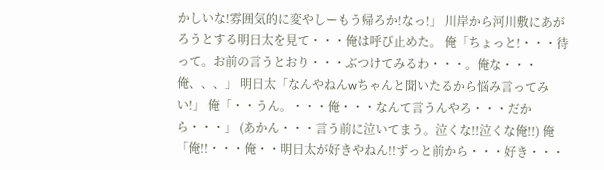かしいな!雰囲気的に変やしーもう帰ろか!なっ!」 川岸から河川敷にあがろうとする明日太を見て・・・俺は呼び止めた。 俺「ちょっと!・・・待って。お前の言うとおり・・・ぶつけてみるわ・・・。俺な・・・俺、、、」 明日太「なんやねんwちゃんと聞いたるから悩み言ってみい!」 俺「・・うん。・・・俺・・・なんて言うんやろ・・・だから・・・」 (あかん・・・言う前に泣いてまう。泣くな!!泣くな俺!!) 俺「俺!!・・・俺・・明日太が好きやねん!!ずっと前から・・・好き・・・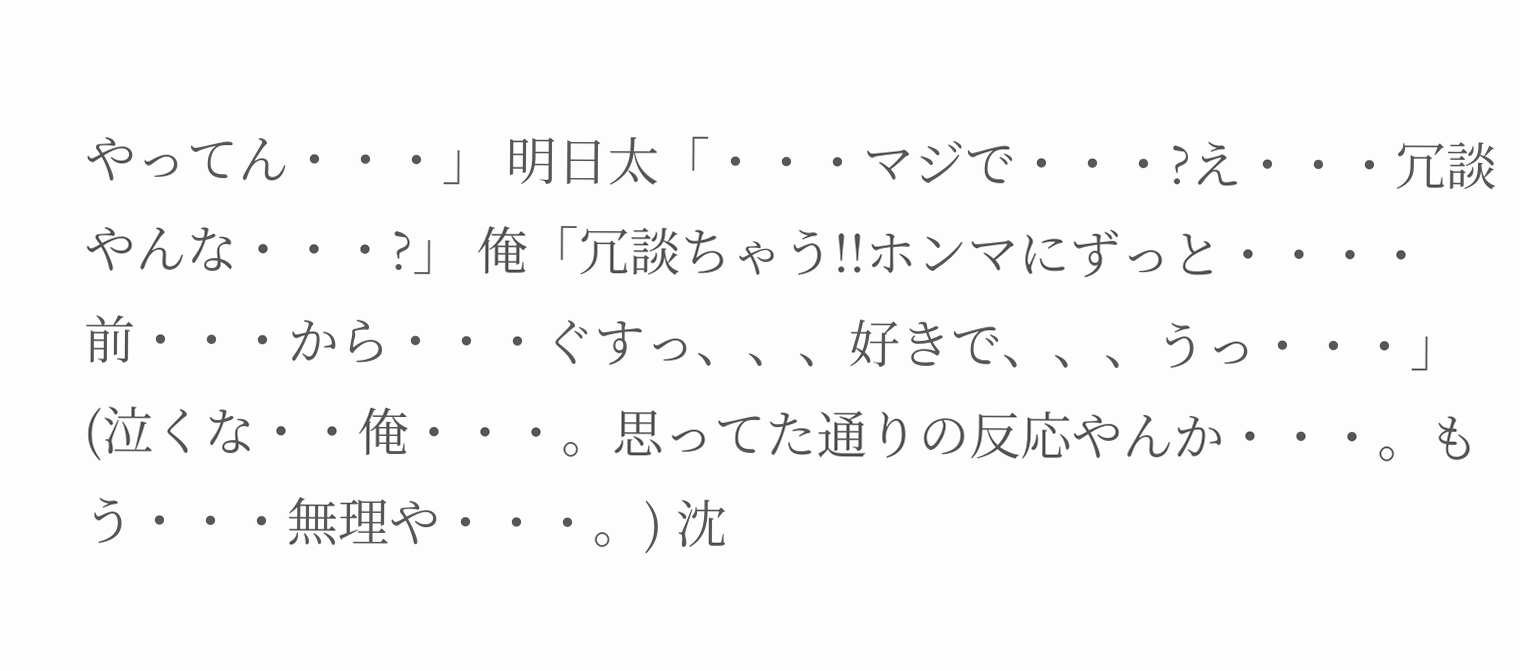やってん・・・」 明日太「・・・マジで・・・?え・・・冗談やんな・・・?」 俺「冗談ちゃう!!ホンマにずっと・・・・前・・・から・・・ぐすっ、、、好きで、、、うっ・・・」 (泣くな・・俺・・・。思ってた通りの反応やんか・・・。もう・・・無理や・・・。) 沈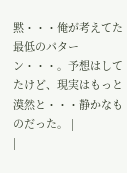黙・・・俺が考えてた最低のパターン・・・。予想はしてたけど、現実はもっと漠然と・・・静かなものだった。 |
|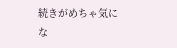続きがめちゃ気にな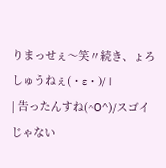りまっせぇ〜笑〃続き、ょろしゅうねぇ(・ε・)/ |
| 告ったんすね(^O^)/スゴイじゃない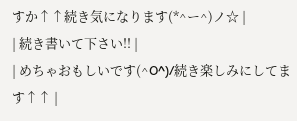すか↑↑続き気になります(*^ー^)ノ☆ |
| 続き書いて下さい!! |
| めちゃおもしいです(^O^)/続き楽しみにしてます↑↑ |